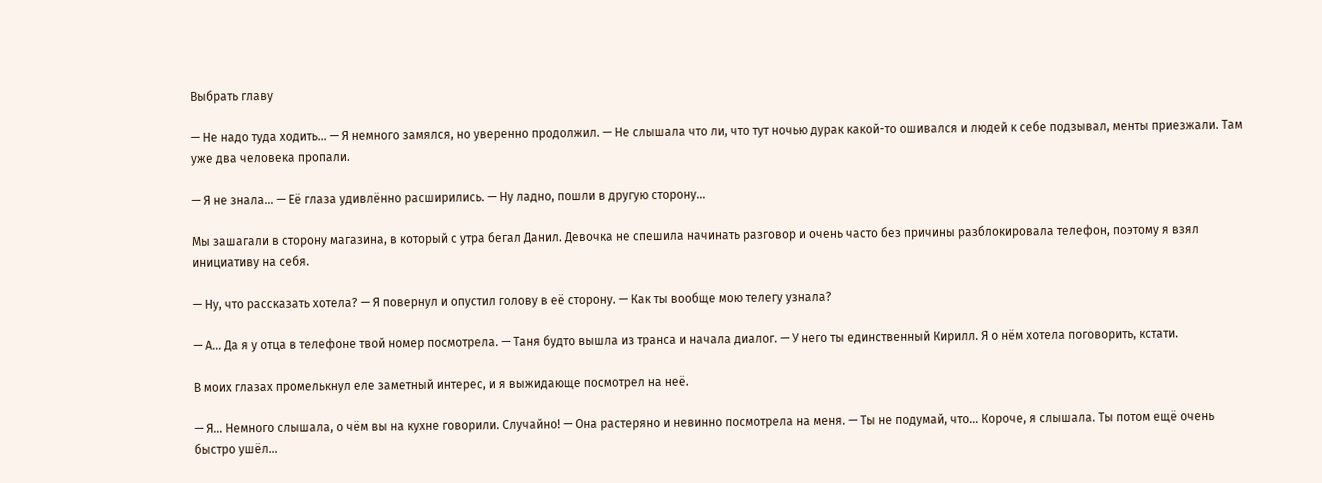Выбрать главу

— Не надо туда ходить… — Я немного замялся, но уверенно продолжил. — Не слышала что ли, что тут ночью дурак какой-то ошивался и людей к себе подзывал, менты приезжали. Там уже два человека пропали.

— Я не знала… — Её глаза удивлённо расширились. — Ну ладно, пошли в другую сторону…

Мы зашагали в сторону магазина, в который с утра бегал Данил. Девочка не спешила начинать разговор и очень часто без причины разблокировала телефон, поэтому я взял инициативу на себя.

— Ну, что рассказать хотела? — Я повернул и опустил голову в её сторону. — Как ты вообще мою телегу узнала?

— А… Да я у отца в телефоне твой номер посмотрела. — Таня будто вышла из транса и начала диалог. — У него ты единственный Кирилл. Я о нём хотела поговорить, кстати.

В моих глазах промелькнул еле заметный интерес, и я выжидающе посмотрел на неё.

— Я… Немного слышала, о чём вы на кухне говорили. Случайно! — Она растеряно и невинно посмотрела на меня. — Ты не подумай, что… Короче, я слышала. Ты потом ещё очень быстро ушёл…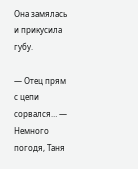Она замялась и прикусила губу.

— Отец прям с цепи сорвался… — Немного погодя, Таня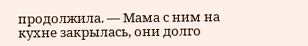продолжила. — Мама с ним на кухне закрылась, они долго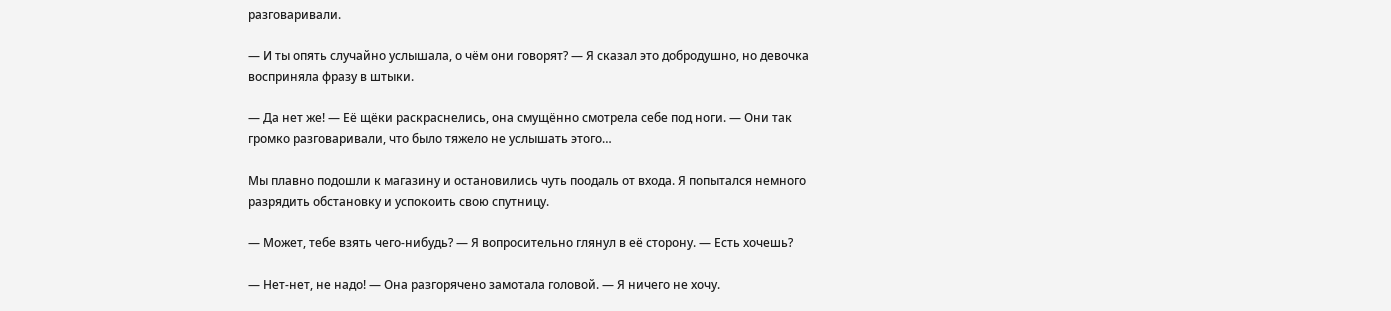разговаривали.

— И ты опять случайно услышала, о чём они говорят? — Я сказал это добродушно, но девочка восприняла фразу в штыки.

— Да нет же! — Её щёки раскраснелись, она смущённо смотрела себе под ноги. — Они так громко разговаривали, что было тяжело не услышать этого…

Мы плавно подошли к магазину и остановились чуть поодаль от входа. Я попытался немного разрядить обстановку и успокоить свою спутницу.

— Может, тебе взять чего-нибудь? — Я вопросительно глянул в её сторону. — Есть хочешь?

— Нет-нет, не надо! — Она разгорячено замотала головой. — Я ничего не хочу.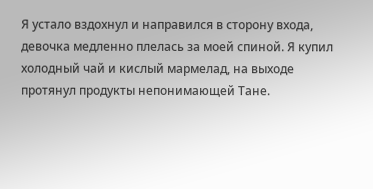Я устало вздохнул и направился в сторону входа, девочка медленно плелась за моей спиной. Я купил холодный чай и кислый мармелад, на выходе протянул продукты непонимающей Тане.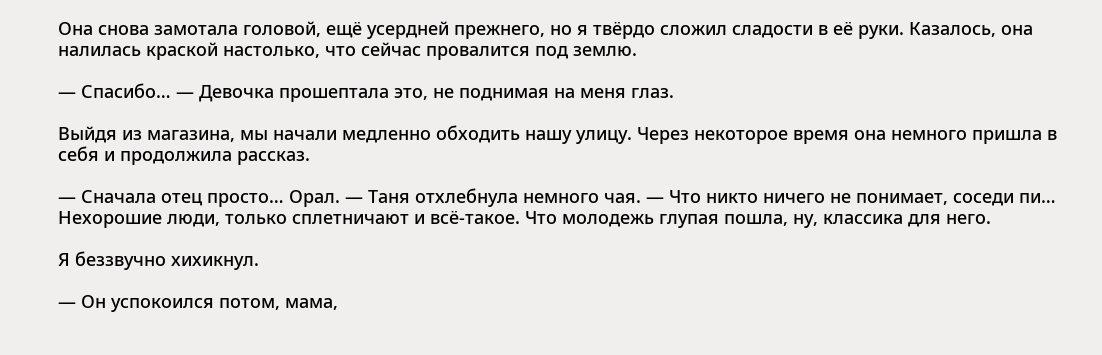Она снова замотала головой, ещё усердней прежнего, но я твёрдо сложил сладости в её руки. Казалось, она налилась краской настолько, что сейчас провалится под землю.

— Спасибо… — Девочка прошептала это, не поднимая на меня глаз.

Выйдя из магазина, мы начали медленно обходить нашу улицу. Через некоторое время она немного пришла в себя и продолжила рассказ.

— Сначала отец просто… Орал. — Таня отхлебнула немного чая. — Что никто ничего не понимает, соседи пи… Нехорошие люди, только сплетничают и всё-такое. Что молодежь глупая пошла, ну, классика для него.

Я беззвучно хихикнул.

— Он успокоился потом, мама,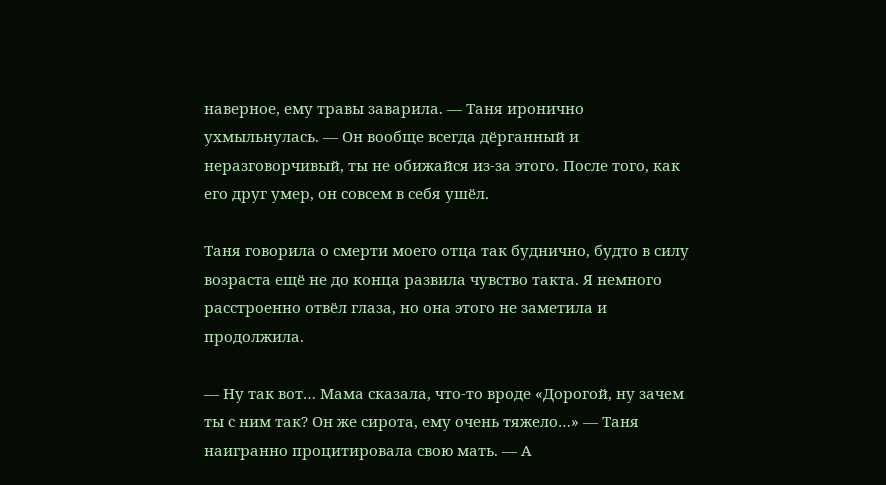наверное, ему травы заварила. — Таня иронично ухмыльнулась. — Он вообще всегда дёрганный и неразговорчивый, ты не обижайся из-за этого. После того, как его друг умер, он совсем в себя ушёл.

Таня говорила о смерти моего отца так буднично, будто в силу возраста ещё не до конца развила чувство такта. Я немного расстроенно отвёл глаза, но она этого не заметила и продолжила.

— Ну так вот… Мама сказала, что-то вроде «Дорогой, ну зачем ты с ним так? Он же сирота, ему очень тяжело…» — Таня наигранно процитировала свою мать. — А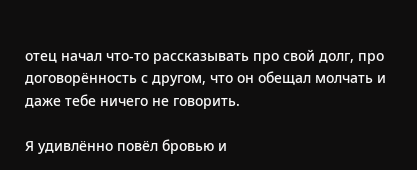отец начал что-то рассказывать про свой долг, про договорённость с другом, что он обещал молчать и даже тебе ничего не говорить.

Я удивлённо повёл бровью и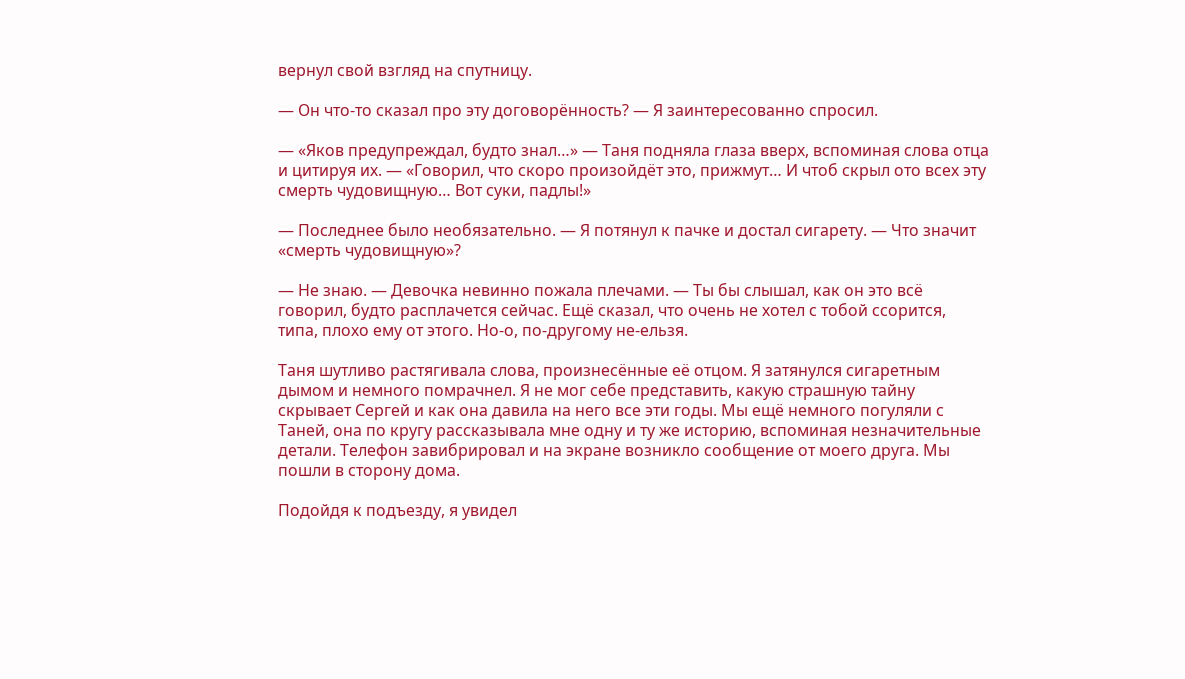вернул свой взгляд на спутницу.

— Он что-то сказал про эту договорённость? — Я заинтересованно спросил.

— «Яков предупреждал, будто знал…» — Таня подняла глаза вверх, вспоминая слова отца и цитируя их. — «Говорил, что скоро произойдёт это, прижмут… И чтоб скрыл ото всех эту смерть чудовищную… Вот суки, падлы!»

— Последнее было необязательно. — Я потянул к пачке и достал сигарету. — Что значит «смерть чудовищную»?

— Не знаю. — Девочка невинно пожала плечами. — Ты бы слышал, как он это всё говорил, будто расплачется сейчас. Ещё сказал, что очень не хотел с тобой ссорится, типа, плохо ему от этого. Но-о, по-другому не-ельзя.

Таня шутливо растягивала слова, произнесённые её отцом. Я затянулся сигаретным дымом и немного помрачнел. Я не мог себе представить, какую страшную тайну скрывает Сергей и как она давила на него все эти годы. Мы ещё немного погуляли с Таней, она по кругу рассказывала мне одну и ту же историю, вспоминая незначительные детали. Телефон завибрировал и на экране возникло сообщение от моего друга. Мы пошли в сторону дома.

Подойдя к подъезду, я увидел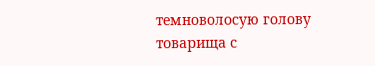темноволосую голову товарища с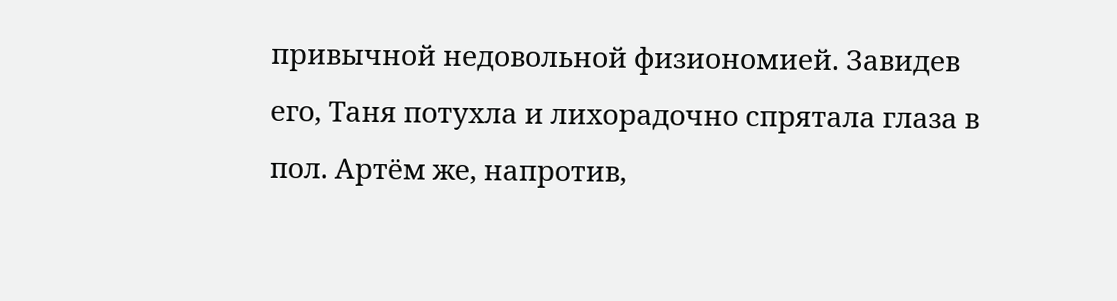привычной недовольной физиономией. Завидев его, Таня потухла и лихорадочно спрятала глаза в пол. Артём же, напротив,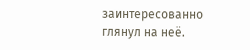заинтересованно глянул на неё.